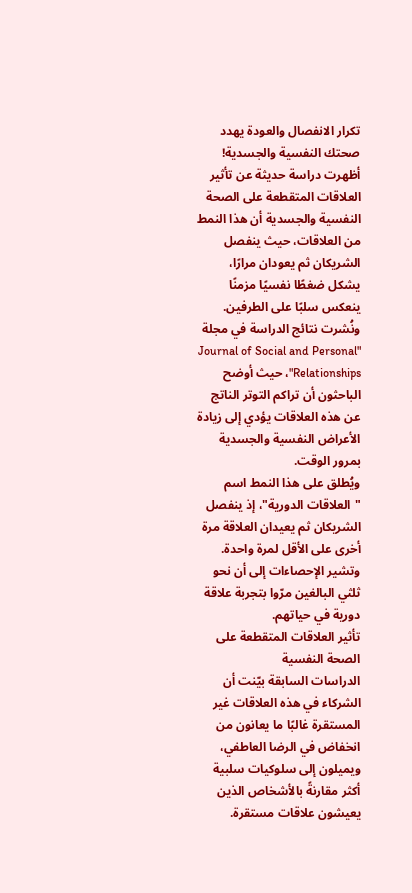تكرار الانفصال والعودة يهدد صحتك النفسية والجسدية!
أظهرت دراسة حديثة عن تأثير العلاقات المتقطعة على الصحة النفسية والجسدية أن هذا النمط من العلاقات، حيث ينفصل الشريكان ثم يعودان مرارًا، يشكل ضغطًا نفسيًا مزمنًا ينعكس سلبًا على الطرفين.
ونُشرت نتائج الدراسة في مجلة "Journal of Social and Personal Relationships"، حيث أوضح الباحثون أن تراكم التوتر الناتج عن هذه العلاقات يؤدي إلى زيادة الأعراض النفسية والجسدية بمرور الوقت.
ويُطلق على هذا النمط اسم "العلاقات الدورية"، إذ ينفصل الشريكان ثم يعيدان العلاقة مرة أخرى على الأقل لمرة واحدة.
وتشير الإحصاءات إلى أن نحو ثلثي البالغين مرّوا بتجربة علاقة دورية في حياتهم.
تأثير العلاقات المتقطعة على الصحة النفسية
الدراسات السابقة بيّنت أن الشركاء في هذه العلاقات غير المستقرة غالبًا ما يعانون من انخفاض في الرضا العاطفي، ويميلون إلى سلوكيات سلبية أكثر مقارنةً بالأشخاص الذين يعيشون علاقات مستقرة.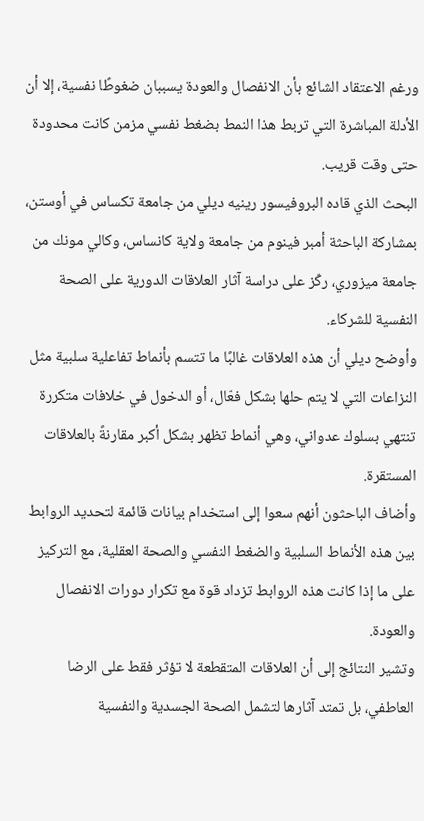ورغم الاعتقاد الشائع بأن الانفصال والعودة يسببان ضغوطًا نفسية، إلا أن الأدلة المباشرة التي تربط هذا النمط بضغط نفسي مزمن كانت محدودة حتى وقت قريب.
البحث الذي قاده البروفيسور رينيه ديلي من جامعة تكساس في أوستن، بمشاركة الباحثة أمبر فينوم من جامعة ولاية كانساس، وكالي مونك من جامعة ميزوري، ركّز على دراسة آثار العلاقات الدورية على الصحة النفسية للشركاء.
وأوضح ديلي أن هذه العلاقات غالبًا ما تتسم بأنماط تفاعلية سلبية مثل النزاعات التي لا يتم حلها بشكل فعّال، أو الدخول في خلافات متكررة تنتهي بسلوك عدواني، وهي أنماط تظهر بشكل أكبر مقارنةً بالعلاقات المستقرة.
وأضاف الباحثون أنهم سعوا إلى استخدام بيانات قائمة لتحديد الروابط بين هذه الأنماط السلبية والضغط النفسي والصحة العقلية، مع التركيز على ما إذا كانت هذه الروابط تزداد قوة مع تكرار دورات الانفصال والعودة.
وتشير النتائج إلى أن العلاقات المتقطعة لا تؤثر فقط على الرضا العاطفي، بل تمتد آثارها لتشمل الصحة الجسدية والنفسية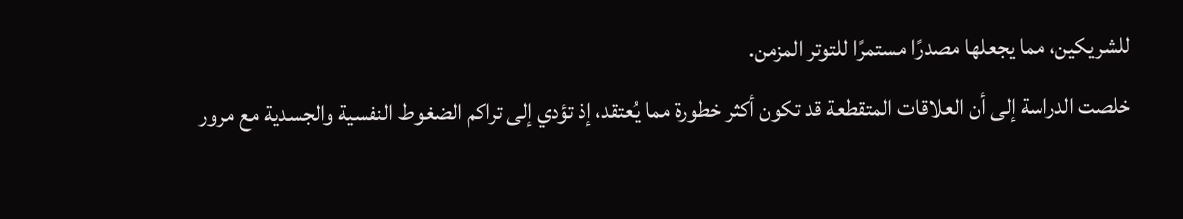للشريكين، مما يجعلها مصدرًا مستمرًا للتوتر المزمن.
خلصت الدراسة إلى أن العلاقات المتقطعة قد تكون أكثر خطورة مما يُعتقد، إذ تؤدي إلى تراكم الضغوط النفسية والجسدية مع مرور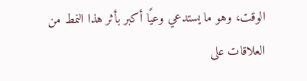الوقت، وهو ما يستدعي وعيًا أكبر بأثر هذا النمط من العلاقات على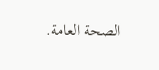الصحة العامة.